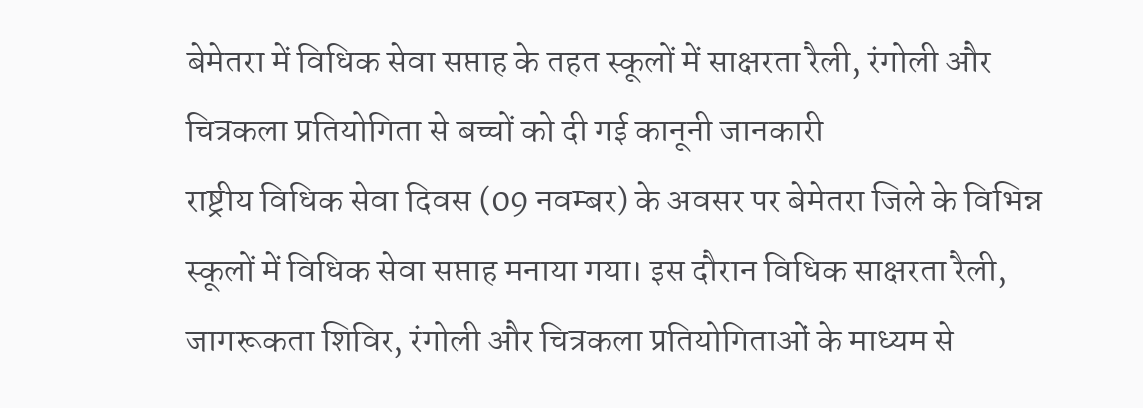बेमेतरा में विधिक सेवा सप्ताह के तहत स्कूलों में साक्षरता रैली, रंगोली और चित्रकला प्रतियोगिता से बच्चों को दी गई कानूनी जानकारी
राष्ट्रीय विधिक सेवा दिवस (09 नवम्बर) के अवसर पर बेमेतरा जिले के विभिन्न स्कूलों में विधिक सेवा सप्ताह मनाया गया। इस दौरान विधिक साक्षरता रैली, जागरूकता शिविर, रंगोली और चित्रकला प्रतियोगिताओं के माध्यम से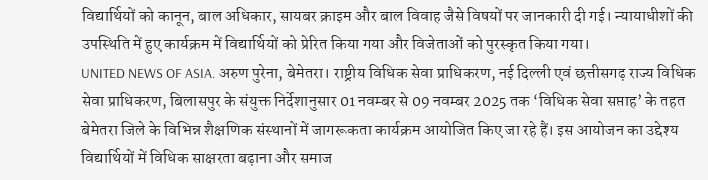विद्यार्थियों को कानून, बाल अधिकार, सायबर क्राइम और बाल विवाह जैसे विषयों पर जानकारी दी गई। न्यायाधीशों की उपस्थिति में हुए कार्यक्रम में विद्यार्थियों को प्रेरित किया गया और विजेताओं को पुरस्कृत किया गया।
UNITED NEWS OF ASIA. अरुण पुरेना, बेमेतरा। राष्ट्रीय विधिक सेवा प्राधिकरण, नई दिल्ली एवं छत्तीसगढ़ राज्य विधिक सेवा प्राधिकरण, बिलासपुर के संयुक्त निर्देशानुसार 01 नवम्बर से 09 नवम्बर 2025 तक ‘विधिक सेवा सप्ताह’ के तहत बेमेतरा जिले के विभिन्न शैक्षणिक संस्थानों में जागरूकता कार्यक्रम आयोजित किए जा रहे हैं। इस आयोजन का उद्देश्य विद्यार्थियों में विधिक साक्षरता बढ़ाना और समाज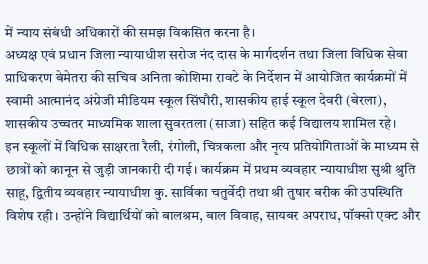में न्याय संबंधी अधिकारों की समझ विकसित करना है।
अध्यक्ष एवं प्रधान जिला न्यायाधीश सरोज नंद दास के मार्गदर्शन तथा जिला विधिक सेवा प्राधिकरण बेमेतरा की सचिव अनिता कोशिमा रावटे के निर्देशन में आयोजित कार्यक्रमों में स्वामी आत्मानंद अंग्रेजी मीडियम स्कूल सिंघौरी, शासकीय हाई स्कूल देवरी (बेरला), शासकीय उच्चतर माध्यमिक शाला सुवरतला (साजा) सहित कई विद्यालय शामिल रहे।
इन स्कूलों में विधिक साक्षरता रैली, रंगोली, चित्रकला और नृत्य प्रतियोगिताओं के माध्यम से छात्रों को कानून से जुड़ी जानकारी दी गई। कार्यक्रम में प्रथम व्यवहार न्यायाधीश सुश्री श्रुति साहू, द्वितीय व्यवहार न्यायाधीश कु. सार्विका चतुर्वेदी तथा श्री तुषार बरीक की उपस्थिति विशेष रही। उन्होंने विद्यार्थियों को बालश्रम, बाल विवाह, सायबर अपराध, पॉक्सो एक्ट और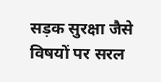सड़क सुरक्षा जैसे विषयों पर सरल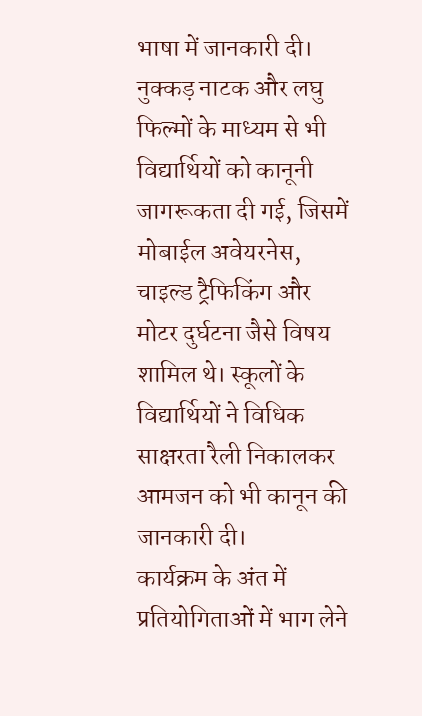भाषा में जानकारी दी।
नुक्कड़ नाटक और लघु फिल्मों के माध्यम से भी विद्यार्थियों को कानूनी जागरूकता दी गई, जिसमें मोबाईल अवेयरनेस, चाइल्ड ट्रैफिकिंग और मोटर दुर्घटना जैसे विषय शामिल थे। स्कूलों के विद्यार्थियों ने विधिक साक्षरता रैली निकालकर आमजन को भी कानून की जानकारी दी।
कार्यक्रम के अंत में प्रतियोगिताओं में भाग लेने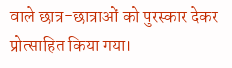वाले छात्र-छात्राओं को पुरस्कार देकर प्रोत्साहित किया गया।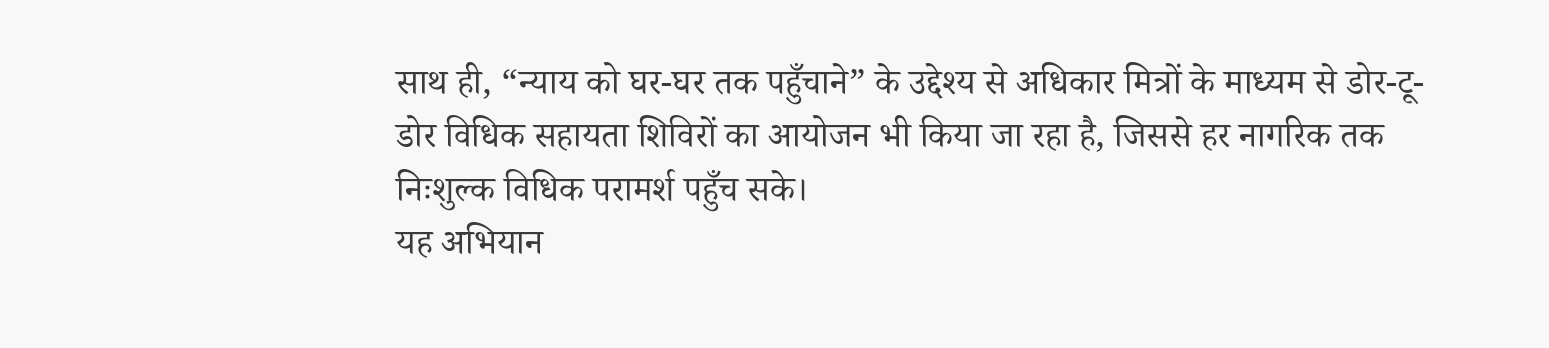साथ ही, “न्याय को घर-घर तक पहुँचाने” के उद्देश्य से अधिकार मित्रों के माध्यम से डोर-टू-डोर विधिक सहायता शिविरों का आयोजन भी किया जा रहा है, जिससे हर नागरिक तक निःशुल्क विधिक परामर्श पहुँच सके।
यह अभियान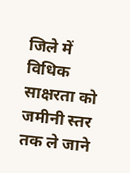जिले में विधिक साक्षरता को जमीनी स्तर तक ले जाने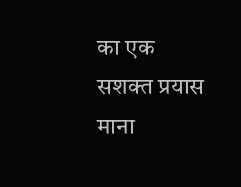का एक सशक्त प्रयास माना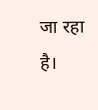जा रहा है।